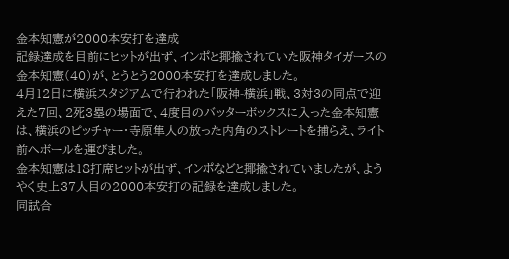金本知憲が2000本安打を達成
記録達成を目前にヒットが出ず、インポと揶揄されていた阪神タイガースの金本知憲(40)が、とうとう2000本安打を達成しました。
4月12日に横浜スタジアムで行われた「阪神-横浜」戦、3対3の同点で迎えた7回、2死3塁の場面で、4度目のバッターボックスに入った金本知憲は、横浜のピッチャー・寺原隼人の放った内角のストレートを捕らえ、ライト前へボールを運びました。
金本知憲は18打席ヒットが出ず、インポなどと揶揄されていましたが、ようやく史上37人目の2000本安打の記録を達成しました。
同試合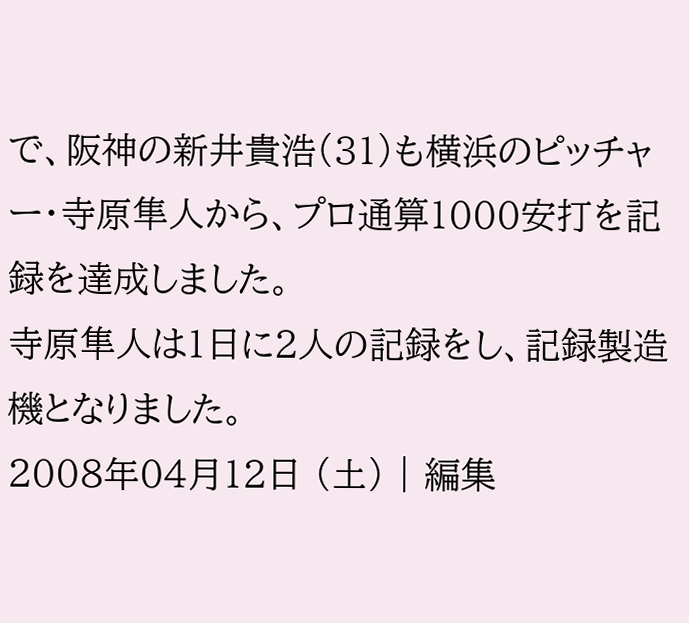で、阪神の新井貴浩(31)も横浜のピッチャー・寺原隼人から、プロ通算1000安打を記録を達成しました。
寺原隼人は1日に2人の記録をし、記録製造機となりました。
2008年04月12日 (土) | 編集